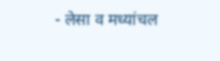- लेसा व मध्यांचल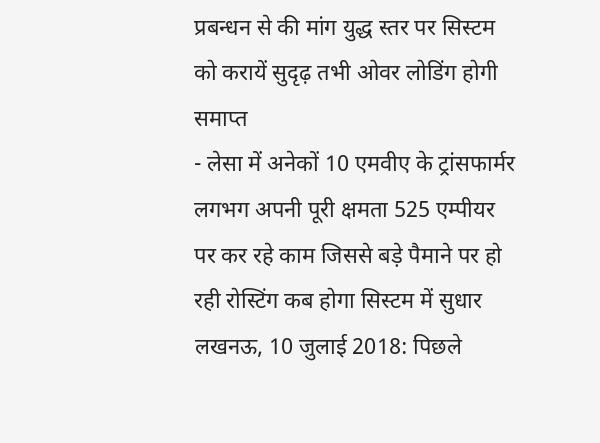प्रबन्धन से की मांग युद्ध स्तर पर सिस्टम को करायें सुदृढ़ तभी ओवर लोडिंग होगी समाप्त
- लेसा में अनेकों 10 एमवीए के ट्रांसफार्मर लगभग अपनी पूरी क्षमता 525 एम्पीयर पर कर रहे काम जिससे बड़े पैमाने पर हो रही रोस्टिंग कब होगा सिस्टम में सुधार
लखनऊ, 10 जुलाई 2018: पिछले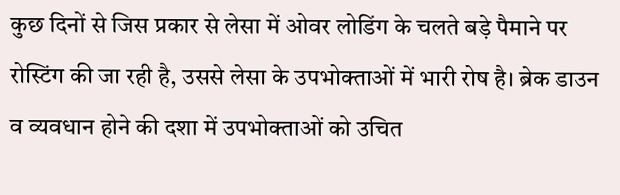कुछ दिनों से जिस प्रकार से लेसा में ओवर लोडिंग के चलते बड़े पैमाने पर रोस्टिंग की जा रही है, उससे लेसा के उपभोक्ताओं में भारी रोष है। ब्रेक डाउन व व्यवधान होने की दशा में उपभोक्ताओं को उचित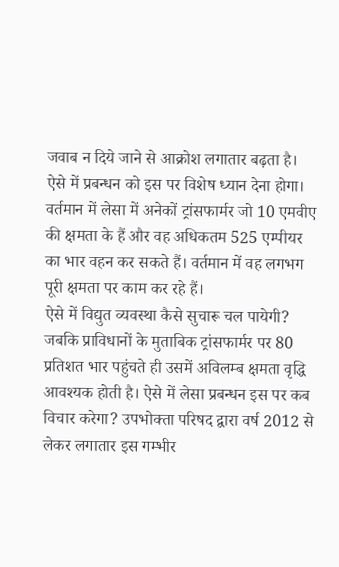जवाब न दिये जाने से आक्रोश लगातार बढ़ता है। ऐसे में प्रबन्धन को इस पर विशेष ध्यान देना होगा। वर्तमान में लेसा में अनेकों ट्रांसफार्मर जो 10 एमवीए की क्षमता के हैं और वह अधिकतम 525 एम्पीयर का भार वहन कर सकते हैं। वर्तमान में वह लगभग पूरी क्षमता पर काम कर रहे हैं।
ऐसे में विद्युत व्यवस्था कैसे सुचारू चल पायेगी? जबकि प्राविधानों के मुताबिक ट्रांसफार्मर पर 80 प्रतिशत भार पहुंचते ही उसमें अविलम्ब क्षमता वृद्धि आवश्यक होती है। ऐसे में लेसा प्रबन्धन इस पर कब विचार करेगा? उपभोक्ता परिषद द्वारा वर्ष 2012 से लेकर लगातार इस गम्भीर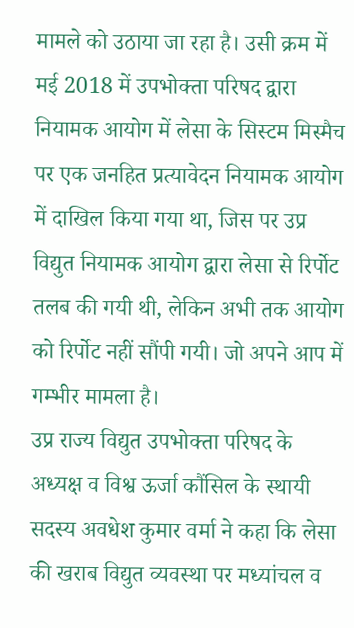मामले को उठाया जा रहा है। उसी क्रम में मई 2018 में उपभोक्ता परिषद द्वारा नियामक आयोग में लेसा के सिस्टम मिस्मैच पर एक जनहित प्रत्यावेदन नियामक आयोग में दाखिल किया गया था, जिस पर उप्र विद्युत नियामक आयोग द्वारा लेसा से रिर्पोट तलब की गयी थी, लेकिन अभी तक आयोग को रिर्पोट नहीं सौंपी गयी। जो अपने आप में गम्भीर मामला है।
उप्र राज्य विद्युत उपभोक्ता परिषद के अध्यक्ष व विश्व ऊर्जा कौंसिल के स्थायी सदस्य अवधेश कुमार वर्मा ने कहा कि लेसा की खराब विद्युत व्यवस्था पर मध्यांचल व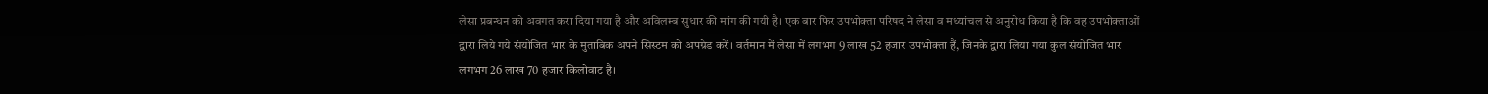लेसा प्रबन्धन को अवगत करा दिया गया है और अविलम्ब सुधार की मांग की गयी है। एक बार फिर उपभोक्ता परिषद ने लेसा व मध्यांचल से अनुरोध किया है कि वह उपभोक्ताओं द्वारा लिये गये संयोजित भार के मुताबिक अपने सिस्टम को अपग्रेड करें। वर्तमान में लेसा में लगभग 9 लाख 52 हजार उपभोक्ता हैं, जिनके द्वारा लिया गया कुल संयोजित भार लगभग 26 लाख 70 हजार किलोवाट है।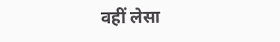वहीं लेसा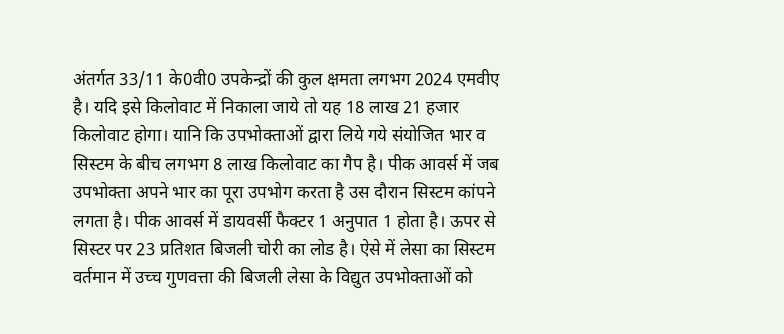अंतर्गत 33/11 के0वी0 उपकेन्द्रों की कुल क्षमता लगभग 2024 एमवीए है। यदि इसे किलोवाट में निकाला जाये तो यह 18 लाख 21 हजार किलोवाट होगा। यानि कि उपभोक्ताओं द्वारा लिये गये संयोजित भार व सिस्टम के बीच लगभग 8 लाख किलोवाट का गैप है। पीक आवर्स में जब उपभोक्ता अपने भार का पूरा उपभोग करता है उस दौरान सिस्टम कांपने लगता है। पीक आवर्स में डायवर्सी फैक्टर 1 अनुपात 1 होता है। ऊपर से सिस्टर पर 23 प्रतिशत बिजली चोरी का लोड है। ऐसे में लेसा का सिस्टम वर्तमान में उच्च गुणवत्ता की बिजली लेसा के विद्युत उपभोक्ताओं को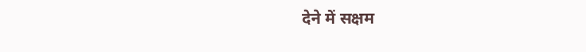देने में सक्षम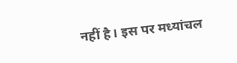नहीं है। इस पर मध्यांचल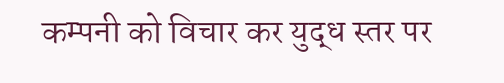कम्पनी को विचार कर युद्ध स्तर पर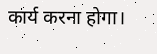कार्य करना होगा।